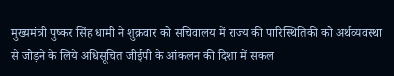मुख्यमंत्री पुष्कर सिंह धामी ने शुक्रवार को सचिवालय में राज्य की पारिस्थितिकी को अर्थव्यवस्था से जोड़ने के लिये अधिसूचित जीईपी के आंकलन की दिशा में सकल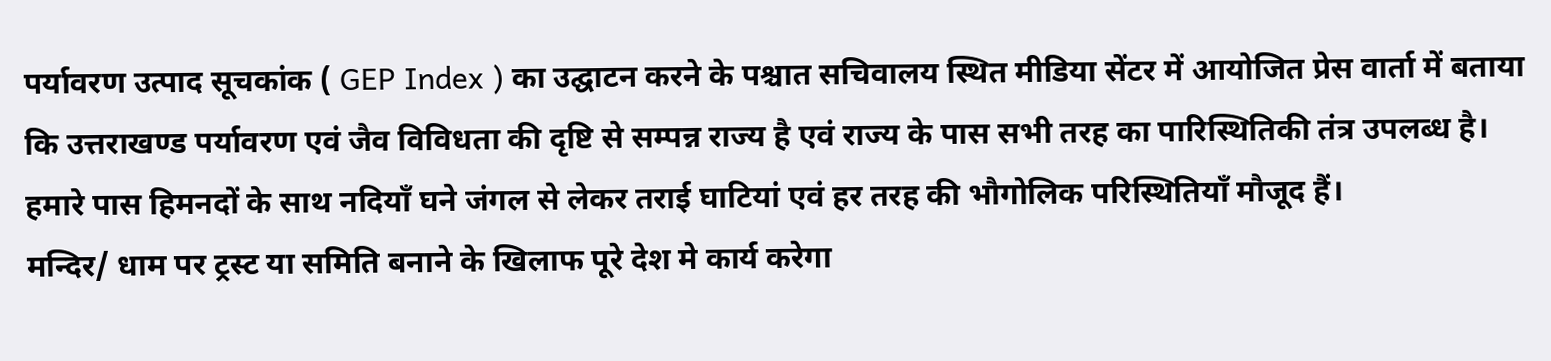पर्यावरण उत्पाद सूचकांक ( GEP Index ) का उद्घाटन करने के पश्चात सचिवालय स्थित मीडिया सेंटर में आयोजित प्रेस वार्ता में बताया कि उत्तराखण्ड पर्यावरण एवं जैव विविधता की दृष्टि से सम्पन्न राज्य है एवं राज्य के पास सभी तरह का पारिस्थितिकी तंत्र उपलब्ध है। हमारे पास हिमनदों के साथ नदियाँ घने जंगल से लेकर तराई घाटियां एवं हर तरह की भौगोलिक परिस्थितियाँ मौजूद हैं।
मन्दिर/ धाम पर ट्रस्ट या समिति बनाने के खिलाफ पूरे देश मे कार्य करेगा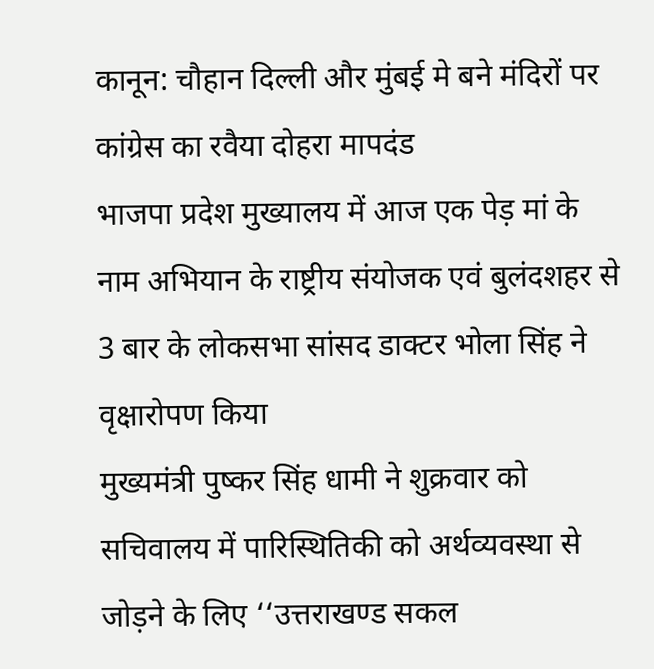कानून: चौहान दिल्ली और मुंबई मे बने मंदिरों पर कांग्रेस का रवैया दोहरा मापदंड
भाजपा प्रदेश मुख्यालय में आज एक पेड़ मां के नाम अभियान के राष्ट्रीय संयोजक एवं बुलंदशहर से 3 बार के लोकसभा सांसद डाक्टर भोला सिंह ने वृक्षारोपण किया
मुख्यमंत्री पुष्कर सिंह धामी ने शुक्रवार को सचिवालय में पारिस्थितिकी को अर्थव्यवस्था से जोड़ने के लिए ‘‘उत्तराखण्ड सकल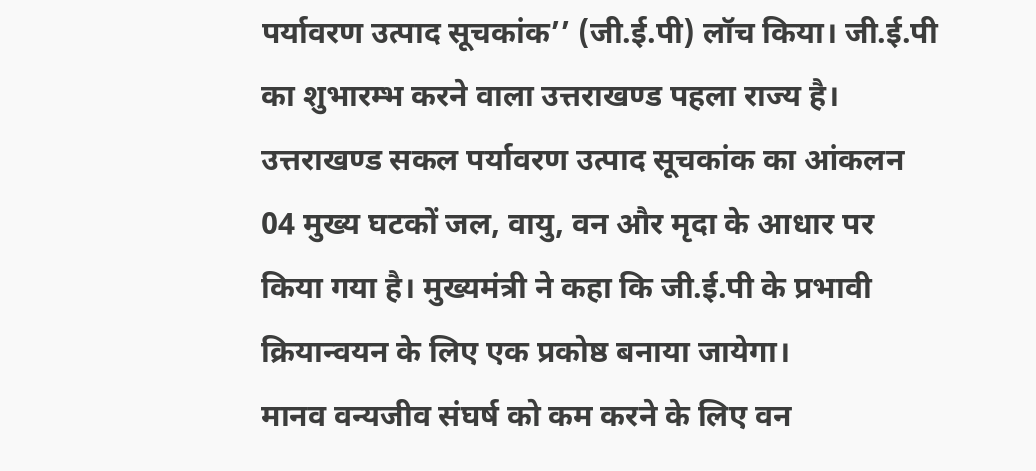पर्यावरण उत्पाद सूचकांक’’ (जी.ई.पी) लॉच किया। जी.ई.पी का शुभारम्भ करने वाला उत्तराखण्ड पहला राज्य है। उत्तराखण्ड सकल पर्यावरण उत्पाद सूचकांक का आंकलन 04 मुख्य घटकों जल, वायु, वन और मृदा के आधार पर किया गया है। मुख्यमंत्री ने कहा कि जी.ई.पी के प्रभावी क्रियान्वयन के लिए एक प्रकोष्ठ बनाया जायेगा।
मानव वन्यजीव संघर्ष को कम करने के लिए वन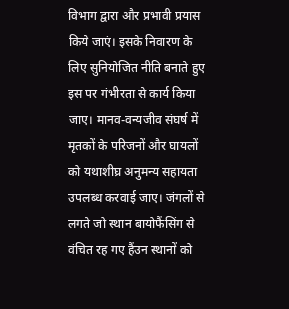विभाग द्वारा और प्रभावी प्रयास किये जाएं। इसके निवारण के लिए सुनियोजित नीति बनाते हुए इस पर गंभीरता से कार्य किया जाए। मानव-वन्यजीव संघर्ष में मृतकों के परिजनों और घायलों को यथाशीघ्र अनुमन्य सहायता उपलब्ध करवाई जाए। जंगलों से लगते जो स्थान बायोफैंसिंग से वंचित रह गए हैंउन स्थानों को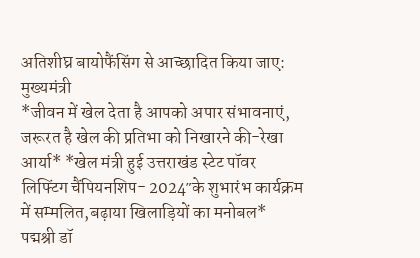अतिशीघ्र बायोफैंसिंग से आच्छादित किया जाए: मुख्यमंत्री
*जीवन में खेल देता है आपको अपार संभावनाएं, जरूरत है खेल की प्रतिभा को निखारने की-रेखा आर्या* *खेल मंत्री हुई उत्तराखंड स्टेट पॉवर लिफ्टिंग चैंपियनशिप- 2024″के शुभारंभ कार्यक्रम में सम्मलित,बढ़ाया खिलाड़ियों का मनोबल*
पद्मश्री डॉ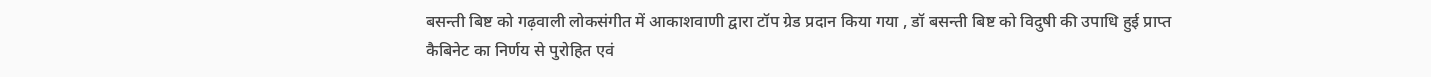बसन्ती बिष्ट को गढ़वाली लोकसंगीत में आकाशवाणी द्वारा टॉप ग्रेड प्रदान किया गया , डॉ बसन्ती बिष्ट को विदुषी की उपाधि हुई प्राप्त
कैबिनेट का निर्णय से पुरोहित एवं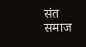संत समाज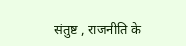संतुष्ट , राजनीति के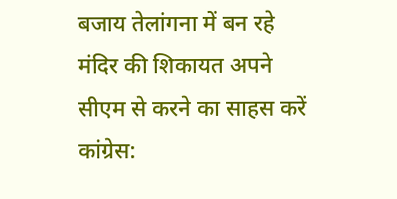बजाय तेलांगना में बन रहे मंदिर की शिकायत अपने सीएम से करने का साहस करें कांग्रेस: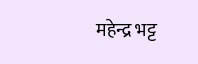महेन्द्र भट्ट